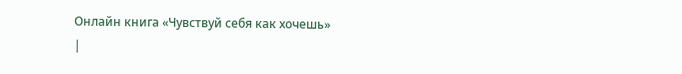Онлайн книга «Чувствуй себя как хочешь»
|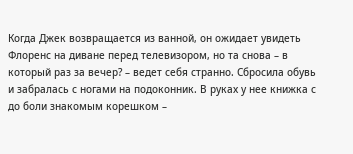Когда Джек возвращается из ванной, он ожидает увидеть Флоренс на диване перед телевизором, но та снова – в который раз за вечер? – ведет себя странно. Сбросила обувь и забралась с ногами на подоконник. В руках у нее книжка с до боли знакомым корешком –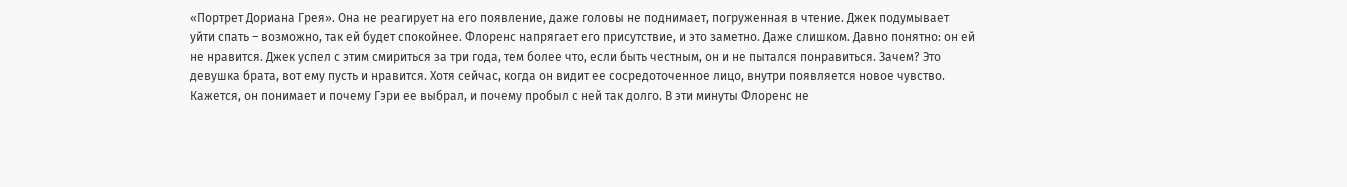«Портрет Дориана Грея». Она не реагирует на его появление, даже головы не поднимает, погруженная в чтение. Джек подумывает уйти спать – возможно, так ей будет спокойнее. Флоренс напрягает его присутствие, и это заметно. Даже слишком. Давно понятно: он ей не нравится. Джек успел с этим смириться за три года, тем более что, если быть честным, он и не пытался понравиться. Зачем? Это девушка брата, вот ему пусть и нравится. Хотя сейчас, когда он видит ее сосредоточенное лицо, внутри появляется новое чувство. Кажется, он понимает и почему Гэри ее выбрал, и почему пробыл с ней так долго. В эти минуты Флоренс не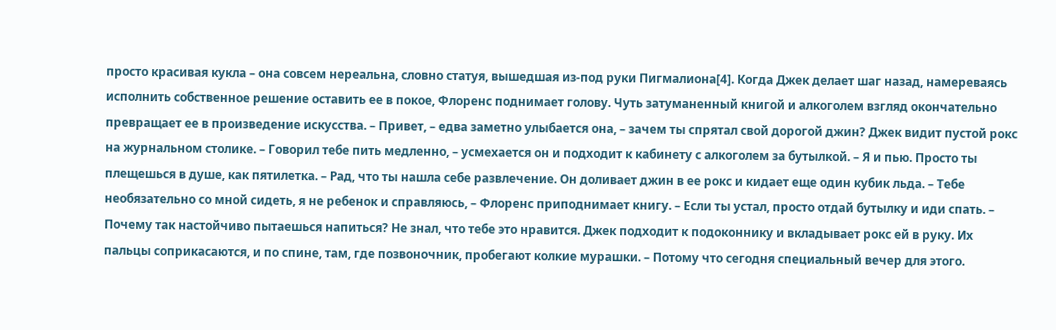просто красивая кукла – она совсем нереальна, словно статуя, вышедшая из-под руки Пигмалиона[4]. Когда Джек делает шаг назад, намереваясь исполнить собственное решение оставить ее в покое, Флоренс поднимает голову. Чуть затуманенный книгой и алкоголем взгляд окончательно превращает ее в произведение искусства. – Привет, – едва заметно улыбается она, – зачем ты спрятал свой дорогой джин? Джек видит пустой рокс на журнальном столике. – Говорил тебе пить медленно, – усмехается он и подходит к кабинету с алкоголем за бутылкой. – Я и пью. Просто ты плещешься в душе, как пятилетка. – Рад, что ты нашла себе развлечение. Он доливает джин в ее рокс и кидает еще один кубик льда. – Тебе необязательно со мной сидеть, я не ребенок и справляюсь, – Флоренс приподнимает книгу. – Если ты устал, просто отдай бутылку и иди спать. – Почему так настойчиво пытаешься напиться? Не знал, что тебе это нравится. Джек подходит к подоконнику и вкладывает рокс ей в руку. Их пальцы соприкасаются, и по спине, там, где позвоночник, пробегают колкие мурашки. – Потому что сегодня специальный вечер для этого.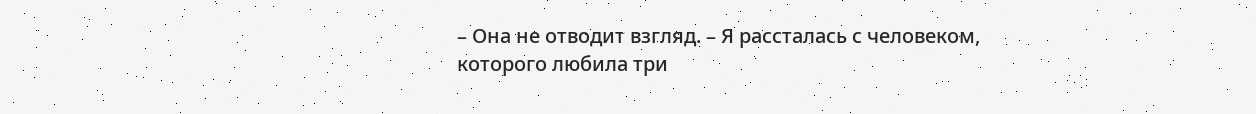– Она не отводит взгляд. – Я рассталась с человеком, которого любила три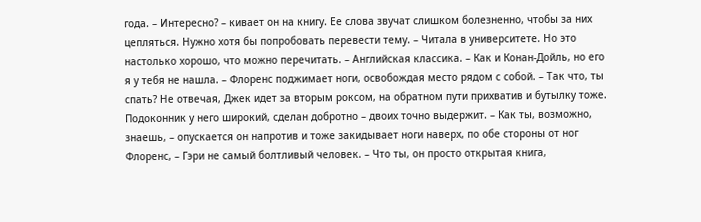года. – Интересно? – кивает он на книгу. Ее слова звучат слишком болезненно, чтобы за них цепляться. Нужно хотя бы попробовать перевести тему. – Читала в университете. Но это настолько хорошо, что можно перечитать. – Английская классика. – Как и Конан-Дойль, но его я у тебя не нашла. – Флоренс поджимает ноги, освобождая место рядом с собой. – Так что, ты спать? Не отвечая, Джек идет за вторым роксом, на обратном пути прихватив и бутылку тоже. Подоконник у него широкий, сделан добротно – двоих точно выдержит. – Как ты, возможно, знаешь, – опускается он напротив и тоже закидывает ноги наверх, по обе стороны от ног Флоренс, – Гэри не самый болтливый человек. – Что ты, он просто открытая книга,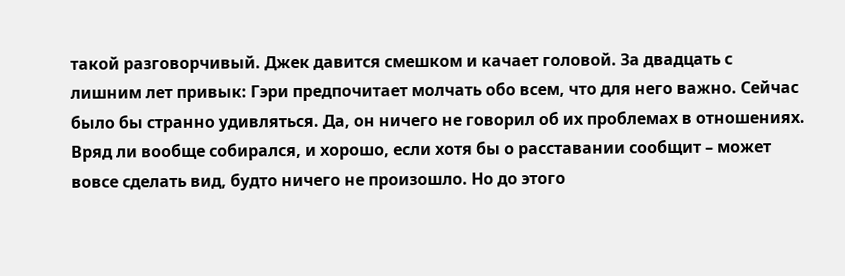такой разговорчивый. Джек давится смешком и качает головой. За двадцать с лишним лет привык: Гэри предпочитает молчать обо всем, что для него важно. Сейчас было бы странно удивляться. Да, он ничего не говорил об их проблемах в отношениях. Вряд ли вообще собирался, и хорошо, если хотя бы о расставании сообщит – может вовсе сделать вид, будто ничего не произошло. Но до этого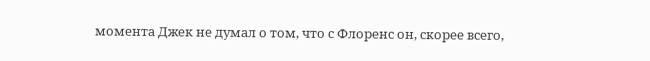момента Джек не думал о том, что с Флоренс он, скорее всего,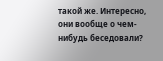такой же. Интересно, они вообще о чем-нибудь беседовали?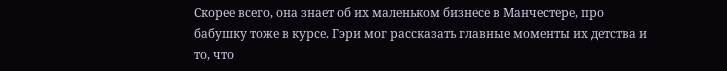Скорее всего, она знает об их маленьком бизнесе в Манчестере, про бабушку тоже в курсе. Гэри мог рассказать главные моменты их детства и то, что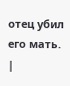отец убил его мать. |